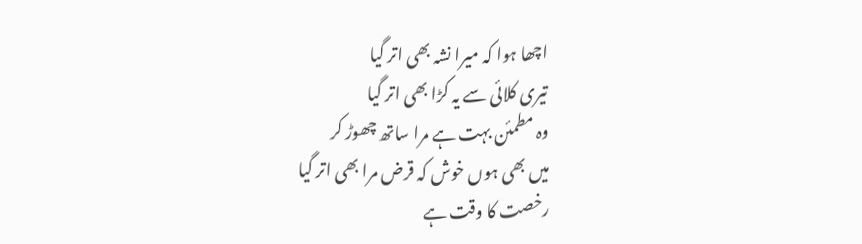اچھا ہوا کہ میرا نشہ بھی اتر گیا
تیری کلائی سے یہ کڑا بھی اتر گیا
وہ مطمئن بہت ہے مرا ساتھ چھوڑ کر
میں بھی ہوں خوش کہ قرض مرا بھی اتر گیا
رخصت کا وقت ہے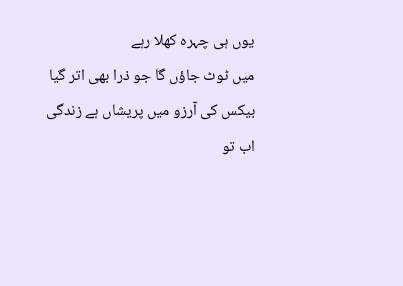یوں ہی چہرہ کھلا رہے
میں ٹوٹ جاؤں گا جو ذرا بھی اتر گیا
بیکس کی آرزو میں پریشاں ہے زندگی
اب تو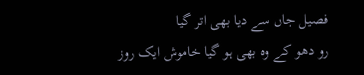فصیل جاں سے دیا بھی اتر گیا
رو دھو کے وہ بھی ہو گیا خاموش ایک روز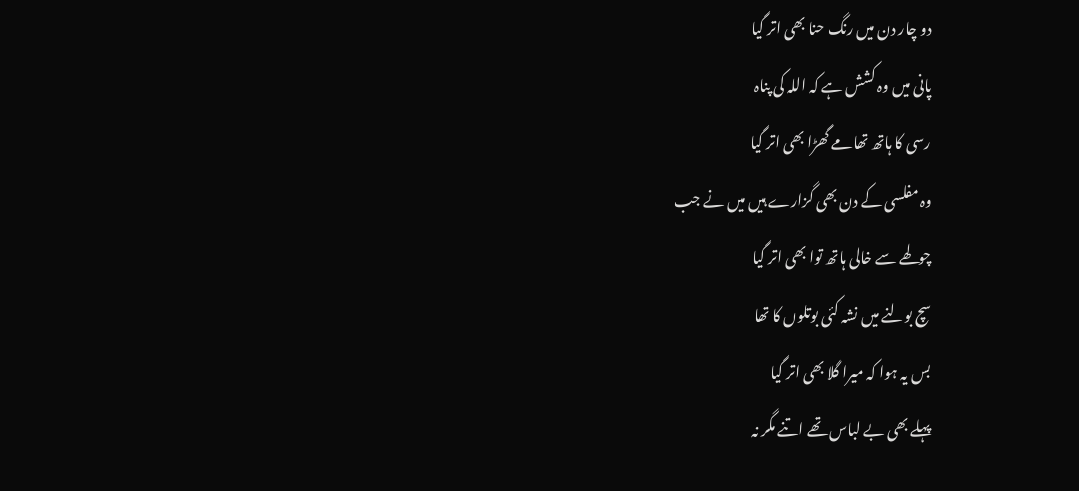دو چار دن میں رنگ حنا بھی اتر گیا
پانی میں وہ کشش ہے کہ اللہ کی پناہ
رسی کا ہاتھ تھامے گھڑا بھی اتر گیا
وہ مفلسی کے دن بھی گزارے ہیں میں نے جب
چولھے سے خالی ہاتھ توا بھی اتر گیا
سچ بولنے میں نشہ کئی بوتلوں کا تھا
بس یہ ہوا کہ میرا گلا بھی اتر گیا
پہلے بھی بے لباس تھے اتنے مگر نہ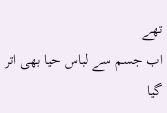تھے
اب جسم سے لباس حیا بھی اتر گیا